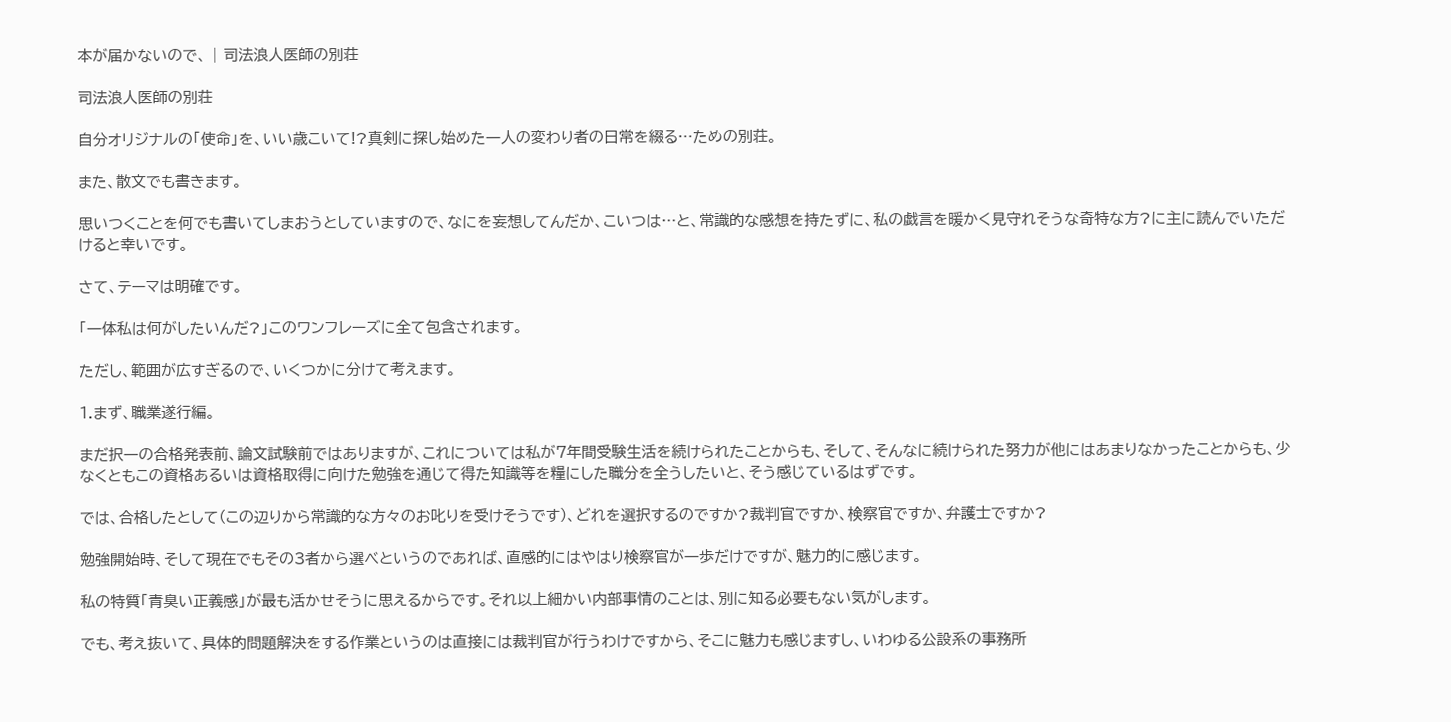本が届かないので、 | 司法浪人医師の別荘

司法浪人医師の別荘

自分オリジナルの「使命」を、いい歳こいて!?真剣に探し始めた一人の変わり者の日常を綴る…ための別荘。

また、散文でも書きます。

思いつくことを何でも書いてしまおうとしていますので、なにを妄想してんだか、こいつは…と、常識的な感想を持たずに、私の戯言を暖かく見守れそうな奇特な方?に主に読んでいただけると幸いです。

さて、テーマは明確です。

「一体私は何がしたいんだ?」このワンフレーズに全て包含されます。

ただし、範囲が広すぎるので、いくつかに分けて考えます。

1.まず、職業遂行編。

まだ択一の合格発表前、論文試験前ではありますが、これについては私が7年間受験生活を続けられたことからも、そして、そんなに続けられた努力が他にはあまりなかったことからも、少なくともこの資格あるいは資格取得に向けた勉強を通じて得た知識等を糧にした職分を全うしたいと、そう感じているはずです。

では、合格したとして(この辺りから常識的な方々のお叱りを受けそうです)、どれを選択するのですか?裁判官ですか、検察官ですか、弁護士ですか?

勉強開始時、そして現在でもその3者から選べというのであれば、直感的にはやはり検察官が一歩だけですが、魅力的に感じます。

私の特質「青臭い正義感」が最も活かせそうに思えるからです。それ以上細かい内部事情のことは、別に知る必要もない気がします。

でも、考え抜いて、具体的問題解決をする作業というのは直接には裁判官が行うわけですから、そこに魅力も感じますし、いわゆる公設系の事務所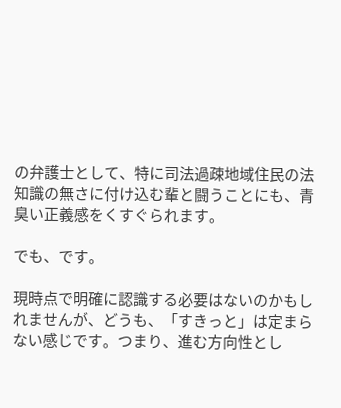の弁護士として、特に司法過疎地域住民の法知識の無さに付け込む輩と闘うことにも、青臭い正義感をくすぐられます。

でも、です。

現時点で明確に認識する必要はないのかもしれませんが、どうも、「すきっと」は定まらない感じです。つまり、進む方向性とし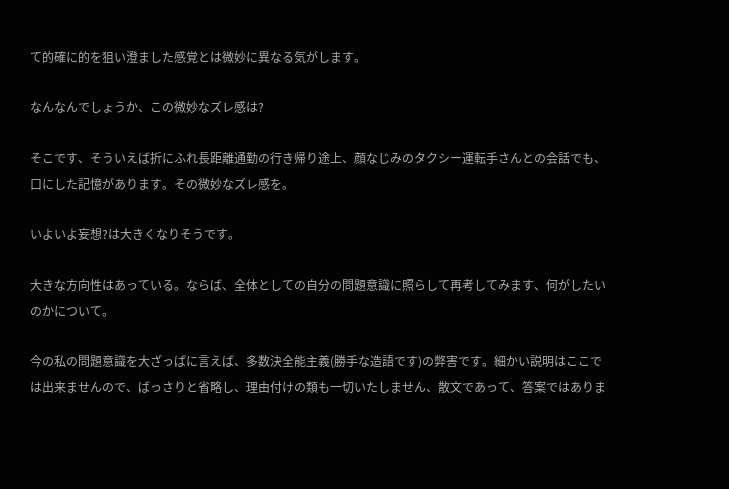て的確に的を狙い澄ました感覚とは微妙に異なる気がします。

なんなんでしょうか、この微妙なズレ感は?

そこです、そういえば折にふれ長距離通勤の行き帰り途上、顔なじみのタクシー運転手さんとの会話でも、口にした記憶があります。その微妙なズレ感を。

いよいよ妄想?は大きくなりそうです。

大きな方向性はあっている。ならば、全体としての自分の問題意識に照らして再考してみます、何がしたいのかについて。

今の私の問題意識を大ざっぱに言えば、多数決全能主義(勝手な造語です)の弊害です。細かい説明はここでは出来ませんので、ばっさりと省略し、理由付けの類も一切いたしません、散文であって、答案ではありま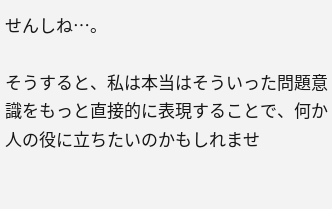せんしね…。

そうすると、私は本当はそういった問題意識をもっと直接的に表現することで、何か人の役に立ちたいのかもしれませ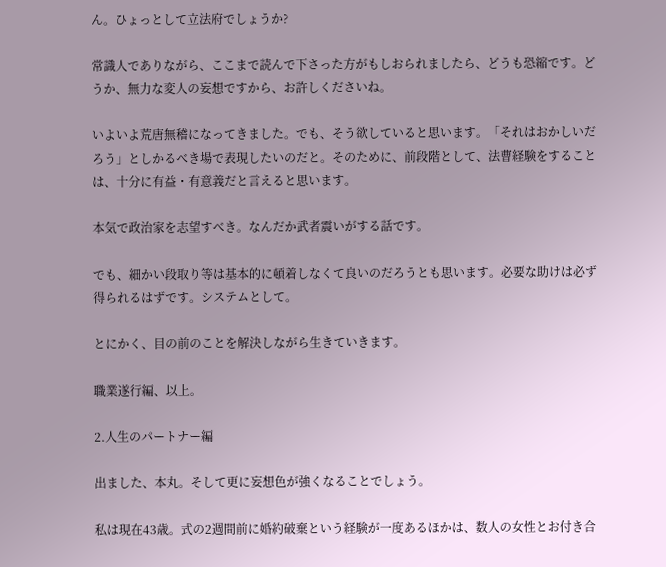ん。ひょっとして立法府でしょうか?

常識人でありながら、ここまで読んで下さった方がもしおられましたら、どうも恐縮です。どうか、無力な変人の妄想ですから、お許しくださいね。

いよいよ荒唐無稽になってきました。でも、そう欲していると思います。「それはおかしいだろう」としかるべき場で表現したいのだと。そのために、前段階として、法曹経験をすることは、十分に有益・有意義だと言えると思います。

本気で政治家を志望すべき。なんだか武者震いがする話です。

でも、細かい段取り等は基本的に頓着しなくて良いのだろうとも思います。必要な助けは必ず得られるはずです。システムとして。

とにかく、目の前のことを解決しながら生きていきます。

職業遂行編、以上。

2.人生のパートナー編

出ました、本丸。そして更に妄想色が強くなることでしょう。

私は現在43歳。式の2週間前に婚約破棄という経験が一度あるほかは、数人の女性とお付き合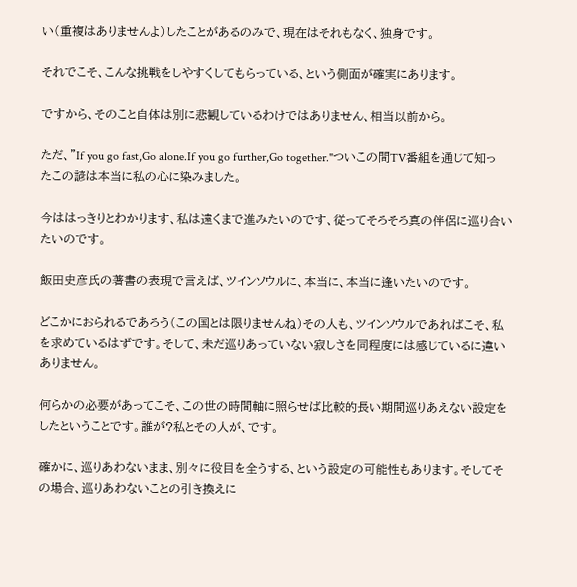い(重複はありませんよ)したことがあるのみで、現在はそれもなく、独身です。

それでこそ、こんな挑戦をしやすくしてもらっている、という側面が確実にあります。

ですから、そのこと自体は別に悲観しているわけではありません、相当以前から。

ただ、"If you go fast,Go alone.If you go further,Go together."ついこの間TV番組を通じて知ったこの諺は本当に私の心に染みました。

今ははっきりとわかります、私は遠くまで進みたいのです、従ってそろそろ真の伴侶に巡り合いたいのです。

飯田史彦氏の著書の表現で言えば、ツインソウルに、本当に、本当に逢いたいのです。

どこかにおられるであろう(この国とは限りませんね)その人も、ツインソウルであればこそ、私を求めているはずです。そして、未だ巡りあっていない寂しさを同程度には感じているに違いありません。

何らかの必要があってこそ、この世の時間軸に照らせば比較的長い期間巡りあえない設定をしたということです。誰が?私とその人が、です。

確かに、巡りあわないまま、別々に役目を全うする、という設定の可能性もあります。そしてその場合、巡りあわないことの引き換えに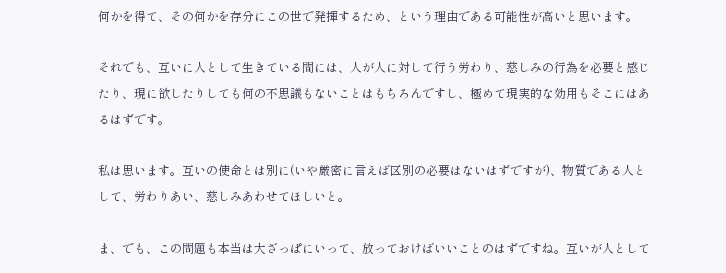何かを得て、その何かを存分にこの世で発揮するため、という理由である可能性が高いと思います。

それでも、互いに人として生きている間には、人が人に対して行う労わり、慈しみの行為を必要と感じたり、現に欲したりしても何の不思議もないことはもちろんですし、極めて現実的な効用もそこにはあるはずです。

私は思います。互いの使命とは別に(いや厳密に言えば区別の必要はないはずですが)、物質である人として、労わりあい、慈しみあわせてほしいと。

ま、でも、この問題も本当は大ざっぱにいって、放っておけばいいことのはずですね。互いが人として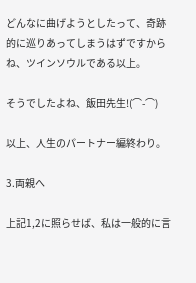どんなに曲げようとしたって、奇跡的に巡りあってしまうはずですからね、ツインソウルである以上。

そうでしたよね、飯田先生!(⌒-⌒)

以上、人生のパートナー編終わり。

3.両親へ

上記1,2に照らせば、私は一般的に言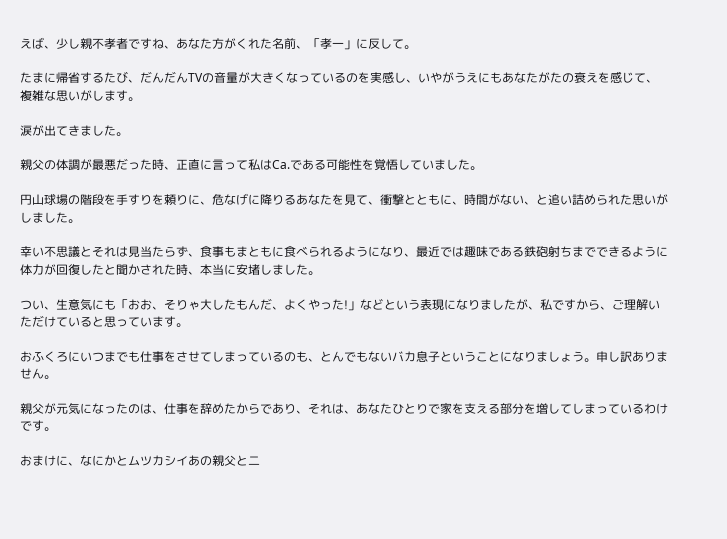えば、少し親不孝者ですね、あなた方がくれた名前、「孝一」に反して。

たまに帰省するたび、だんだんTVの音量が大きくなっているのを実感し、いやがうえにもあなたがたの衰えを感じて、複雑な思いがします。

涙が出てきました。

親父の体調が最悪だった時、正直に言って私はCa.である可能性を覚悟していました。

円山球場の階段を手すりを頼りに、危なげに降りるあなたを見て、衝撃とともに、時間がない、と追い詰められた思いがしました。

幸い不思議とそれは見当たらず、食事もまともに食べられるようになり、最近では趣味である鉄砲射ちまでできるように体力が回復したと聞かされた時、本当に安堵しました。

つい、生意気にも「おお、そりゃ大したもんだ、よくやった!」などという表現になりましたが、私ですから、ご理解いただけていると思っています。

おふくろにいつまでも仕事をさせてしまっているのも、とんでもないバカ息子ということになりましょう。申し訳ありません。

親父が元気になったのは、仕事を辞めたからであり、それは、あなたひとりで家を支える部分を増してしまっているわけです。

おまけに、なにかとムツカシイあの親父と二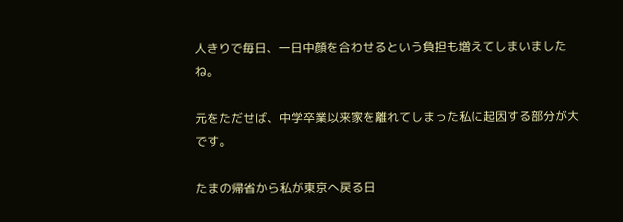人きりで毎日、一日中顔を合わせるという負担も増えてしまいましたね。

元をただせば、中学卒業以来家を離れてしまった私に起因する部分が大です。

たまの帰省から私が東京へ戻る日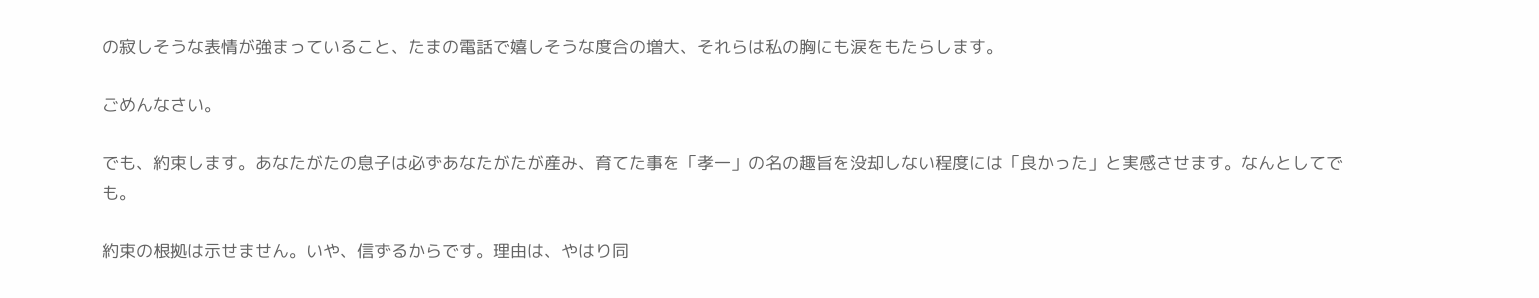の寂しそうな表情が強まっていること、たまの電話で嬉しそうな度合の増大、それらは私の胸にも涙をもたらします。

ごめんなさい。

でも、約束します。あなたがたの息子は必ずあなたがたが産み、育てた事を「孝一」の名の趣旨を没却しない程度には「良かった」と実感させます。なんとしてでも。

約束の根拠は示せません。いや、信ずるからです。理由は、やはり同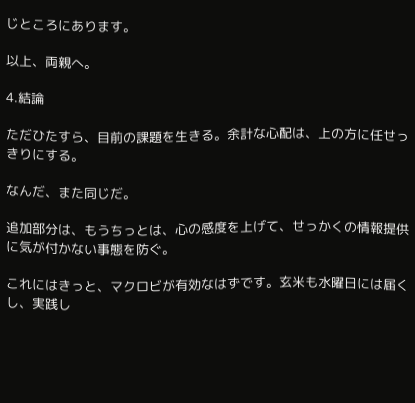じところにあります。

以上、両親へ。

4.結論

ただひたすら、目前の課題を生きる。余計な心配は、上の方に任せっきりにする。

なんだ、また同じだ。

追加部分は、もうちっとは、心の感度を上げて、せっかくの情報提供に気が付かない事態を防ぐ。

これにはきっと、マクロビが有効なはずです。玄米も水曜日には届くし、実践し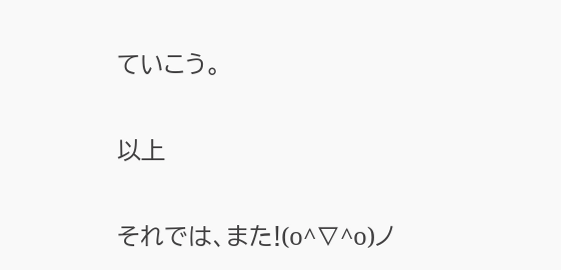ていこう。

以上

それでは、また!(o^∇^o)ノ